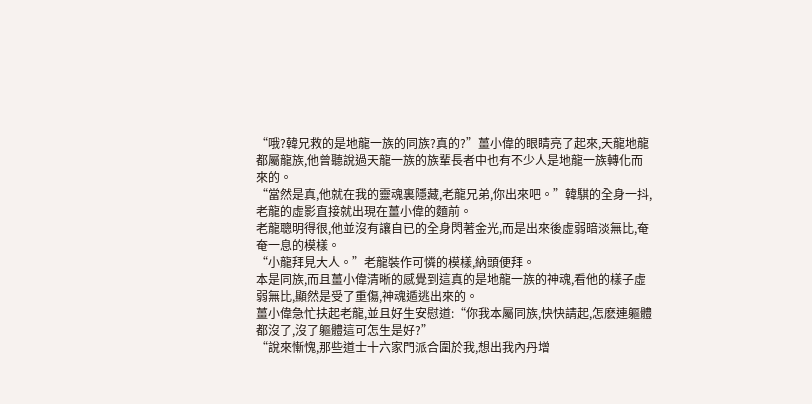“哦?韓兄救的是地龍一族的同族?真的?”薑小偉的眼睛亮了起來,天龍地龍都屬龍族,他曾聽說過天龍一族的族輩長者中也有不少人是地龍一族轉化而來的。
“當然是真,他就在我的靈魂裏隱藏,老龍兄弟,你出來吧。”韓騏的全身一抖,老龍的虛影直接就出現在薑小偉的麵前。
老龍聰明得很,他並沒有讓自已的全身閃著金光,而是出來後虛弱暗淡無比,奄奄一息的模樣。
“小龍拜見大人。”老龍裝作可憐的模樣,納頭便拜。
本是同族,而且薑小偉清晰的感覺到這真的是地龍一族的神魂,看他的樣子虛弱無比,顯然是受了重傷,神魂遁逃出來的。
薑小偉急忙扶起老龍,並且好生安慰道:“你我本屬同族,快快請起,怎麽連軀體都沒了,沒了軀體這可怎生是好?”
“說來慚愧,那些道士十六家門派合圍於我,想出我內丹增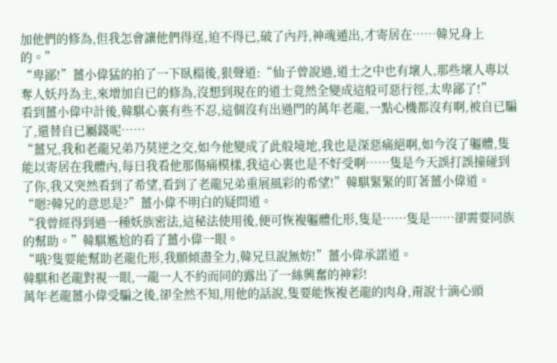加他們的修為,但我怎會讓他們得逞,迫不得已,破了內丹,神魂遁出,才寄居在……韓兄身上的。”
“卑鄙!”薑小偉猛的拍了一下臥榻後,狠聲道:“仙子曾說過,道士之中也有壞人,那些壞人專以奪人妖丹為主,來增加自已的修為,沒想到現在的道士竟然全變成這般可惡行徑,太卑鄙了!”
看到薑小偉中計後,韓騏心裏有些不忍,這個沒有出過門的萬年老龍,一點心機都沒有啊,被自已騙了,還替自已屬錢呢……
“薑兄,我和老龍兄弟乃莫逆之交,如今他變成了此般境地,我也是深惡痛絕啊,如今沒了軀體,隻能以寄居在我體內,每日我看他那傷痛模樣,我這心裏也是不好受啊……隻是今天誤打誤撞碰到了你,我又突然看到了希望,看到了老龍兄弟重展風彩的希望!”韓騏緊緊的盯著薑小偉道。
“嗯?韓兄的意思是?”薑小偉不明白的疑問道。
“我曾經得到過一種妖族密法,這秘法使用後,便可恢複軀體化形,隻是……隻是……卻需要同族的幫助。”韓騏尷尬的看了薑小偉一眼。
“哦?隻要能幫助老龍化形,我願傾盡全力,韓兄旦說無妨!”薑小偉承諾道。
韓騏和老龍對視一眼,一龍一人不約而同的露出了一絲興奮的神彩!
萬年老龍薑小偉受騙之後,卻全然不知,用他的話說,隻要能恢複老龍的肉身,甭說十滴心頭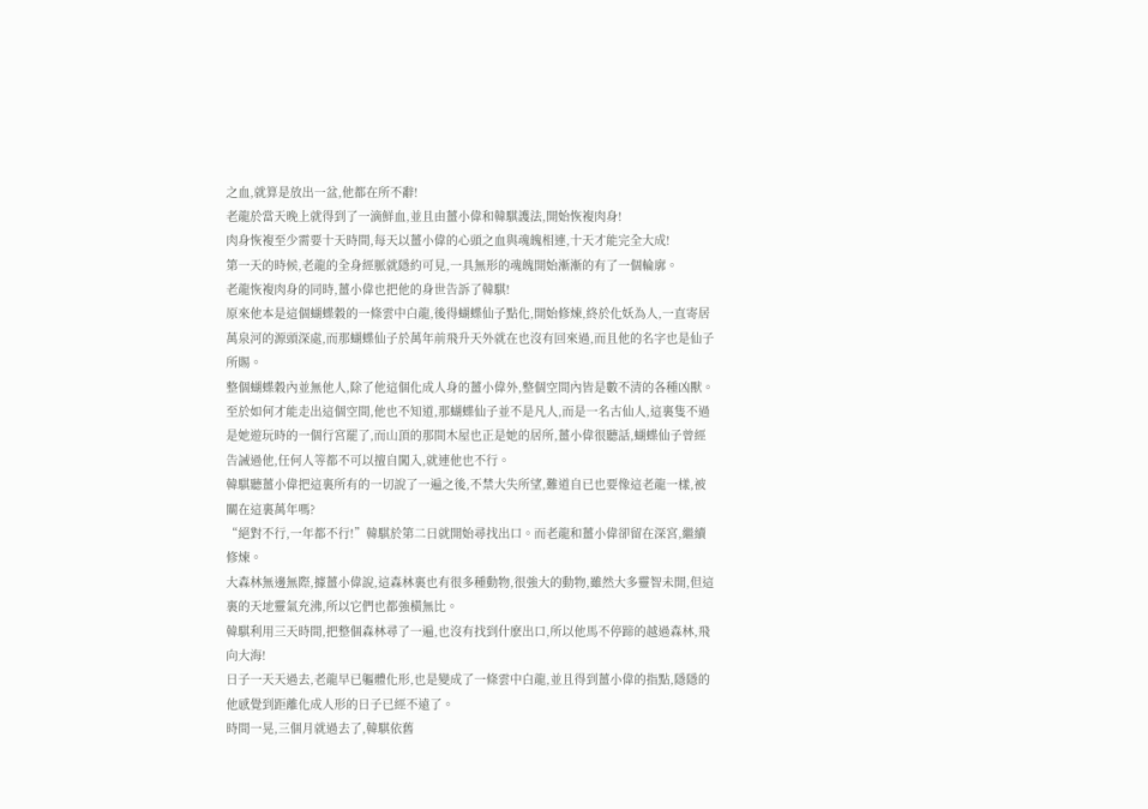之血,就算是放出一盆,他都在所不辭!
老龍於當天晚上就得到了一滴鮮血,並且由薑小偉和韓騏護法,開始恢複肉身!
肉身恢複至少需要十天時間,每天以薑小偉的心頭之血與魂魄相連,十天才能完全大成!
第一天的時候,老龍的全身經脈就隱約可見,一具無形的魂魄開始漸漸的有了一個輪廓。
老龍恢複肉身的同時,薑小偉也把他的身世告訴了韓騏!
原來他本是這個蝴蝶穀的一條雲中白龍,後得蝴蝶仙子點化,開始修煉,終於化妖為人,一直寄居萬泉河的源頭深處,而那蝴蝶仙子於萬年前飛升天外就在也沒有回來過,而且他的名字也是仙子所賜。
整個蝴蝶穀內並無他人,除了他這個化成人身的薑小偉外,整個空間內皆是數不清的各種凶獸。
至於如何才能走出這個空間,他也不知道,那蝴蝶仙子並不是凡人,而是一名古仙人,這裏隻不過是她遊玩時的一個行宮罷了,而山頂的那間木屋也正是她的居所,薑小偉很聽話,蝴蝶仙子曾經告誡過他,任何人等都不可以擅自闖入,就連他也不行。
韓騏聽薑小偉把這裏所有的一切說了一遍之後,不禁大失所望,難道自已也要像這老龍一樣,被關在這裏萬年嗎?
“絕對不行,一年都不行!”韓騏於第二日就開始尋找出口。而老龍和薑小偉卻留在深宮,繼續修煉。
大森林無邊無際,據薑小偉說,這森林裏也有很多種動物,很強大的動物,雖然大多靈智未開,但這裏的天地靈氣充沸,所以它們也都強橫無比。
韓騏利用三天時間,把整個森林尋了一遍,也沒有找到什麽出口,所以他馬不停蹄的越過森林,飛向大海!
日子一天天過去,老龍早已軀體化形,也是變成了一條雲中白龍,並且得到薑小偉的指點,隱隱的他感覺到距離化成人形的日子已經不遠了。
時間一晃,三個月就過去了,韓騏依舊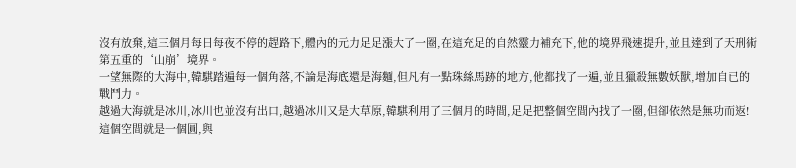沒有放棄,這三個月每日每夜不停的趕路下,體內的元力足足漲大了一圈,在這充足的自然靈力補充下,他的境界飛速提升,並且達到了天刑術第五重的‘山崩’境界。
一望無際的大海中,韓騏踏遍每一個角落,不論是海底還是海麵,但凡有一點珠絲馬跡的地方,他都找了一遍,並且獵殺無數妖獸,增加自已的戰鬥力。
越過大海就是冰川,冰川也並沒有出口,越過冰川又是大草原,韓騏利用了三個月的時間,足足把整個空間內找了一圈,但卻依然是無功而返!
這個空間就是一個圓,與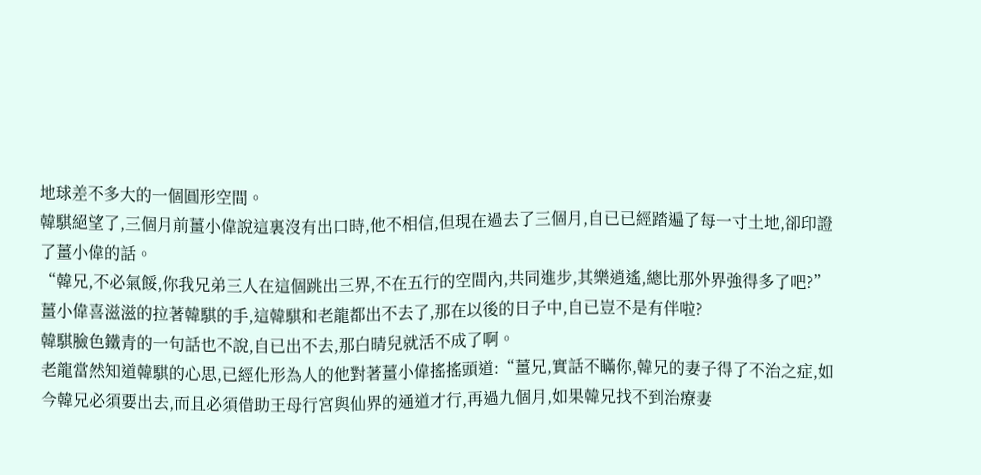地球差不多大的一個圓形空間。
韓騏絕望了,三個月前薑小偉說這裏沒有出口時,他不相信,但現在過去了三個月,自已已經踏遍了每一寸土地,卻印證了薑小偉的話。
“韓兄,不必氣餒,你我兄弟三人在這個跳出三界,不在五行的空間內,共同進步,其樂逍遙,總比那外界強得多了吧?”薑小偉喜滋滋的拉著韓騏的手,這韓騏和老龍都出不去了,那在以後的日子中,自已豈不是有伴啦?
韓騏臉色鐵青的一句話也不說,自已出不去,那白晴兒就活不成了啊。
老龍當然知道韓騏的心思,已經化形為人的他對著薑小偉搖搖頭道:“薑兄,實話不瞞你,韓兄的妻子得了不治之症,如今韓兄必須要出去,而且必須借助王母行宮與仙界的通道才行,再過九個月,如果韓兄找不到治療妻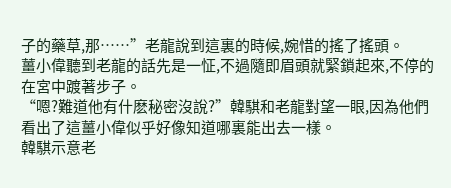子的藥草,那……”老龍說到這裏的時候,婉惜的搖了搖頭。
薑小偉聽到老龍的話先是一怔,不過隨即眉頭就緊鎖起來,不停的在宮中踱著步子。
“嗯?難道他有什麽秘密沒說?”韓騏和老龍對望一眼,因為他們看出了這薑小偉似乎好像知道哪裏能出去一樣。
韓騏示意老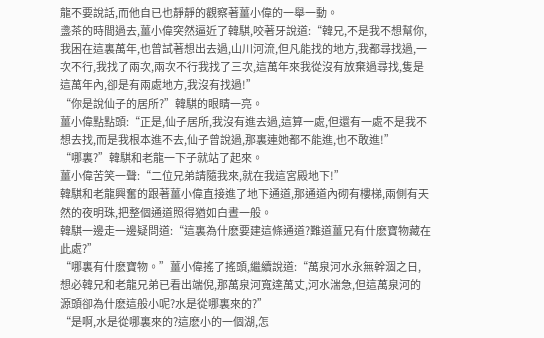龍不要說話,而他自已也靜靜的觀察著薑小偉的一舉一動。
盞茶的時間過去,薑小偉突然逼近了韓騏,咬著牙說道:“韓兄,不是我不想幫你,我困在這裏萬年,也曾試著想出去過,山川河流,但凡能找的地方,我都尋找過,一次不行,我找了兩次,兩次不行我找了三次,這萬年來我從沒有放棄過尋找,隻是這萬年內,卻是有兩處地方,我沒有找過!”
“你是說仙子的居所?”韓騏的眼睛一亮。
薑小偉點點頭:“正是,仙子居所,我沒有進去過,這算一處,但還有一處不是我不想去找,而是我根本進不去,仙子曾說過,那裏連她都不能進,也不敢進!”
“哪裏?”韓騏和老龍一下子就站了起來。
薑小偉苦笑一聲:“二位兄弟請隨我來,就在我這宮殿地下!”
韓騏和老龍興奮的跟著薑小偉直接進了地下通道,那通道內砌有樓梯,兩側有天然的夜明珠,把整個通道照得猶如白晝一般。
韓騏一邊走一邊疑問道:“這裏為什麽要建這條通道?難道薑兄有什麽寶物藏在此處?”
“哪裏有什麽寶物。”薑小偉搖了搖頭,繼續說道:“萬泉河水永無幹涸之日,想必韓兄和老龍兄弟已看出端倪,那萬泉河寬達萬丈,河水湍急,但這萬泉河的源頭卻為什麽這般小呢?水是從哪裏來的?”
“是啊,水是從哪裏來的?這麽小的一個湖,怎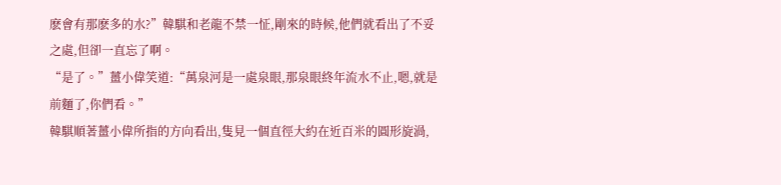麽會有那麽多的水?”韓騏和老龍不禁一怔,剛來的時候,他們就看出了不妥之處,但卻一直忘了啊。
“是了。”薑小偉笑道:“萬泉河是一處泉眼,那泉眼終年流水不止,嗯,就是前麵了,你們看。”
韓騏順著薑小偉所指的方向看出,隻見一個直徑大約在近百米的圓形旋渦,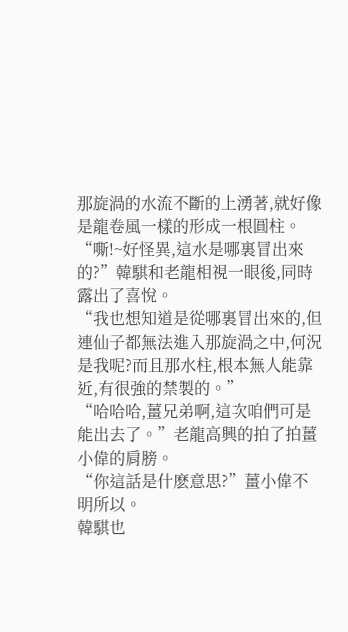那旋渦的水流不斷的上湧著,就好像是龍卷風一樣的形成一根圓柱。
“嘶!~好怪異,這水是哪裏冒出來的?”韓騏和老龍相視一眼後,同時露出了喜悅。
“我也想知道是從哪裏冒出來的,但連仙子都無法進入那旋渦之中,何況是我呢?而且那水柱,根本無人能靠近,有很強的禁製的。”
“哈哈哈,薑兄弟啊,這次咱們可是能出去了。”老龍高興的拍了拍薑小偉的肩膀。
“你這話是什麽意思?”薑小偉不明所以。
韓騏也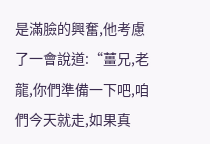是滿臉的興奮,他考慮了一會說道:“薑兄,老龍,你們準備一下吧,咱們今天就走,如果真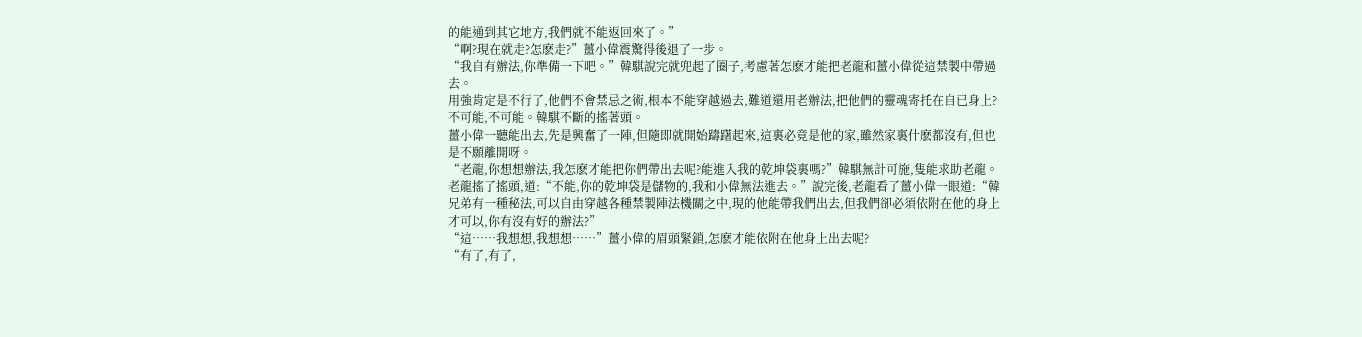的能通到其它地方,我們就不能返回來了。”
“啊?現在就走?怎麽走?”薑小偉震驚得後退了一步。
“我自有辦法,你準備一下吧。”韓騏說完就兜起了圈子,考慮著怎麽才能把老龍和薑小偉從這禁製中帶過去。
用強肯定是不行了,他們不會禁忌之術,根本不能穿越過去,難道還用老辦法,把他們的靈魂寄托在自已身上?
不可能,不可能。韓騏不斷的搖著頭。
薑小偉一聽能出去,先是興奮了一陣,但隨即就開始躊躇起來,這裏必竟是他的家,雖然家裏什麽都沒有,但也是不願離開呀。
“老龍,你想想辦法,我怎麽才能把你們帶出去呢?能進入我的乾坤袋裏嗎?”韓騏無計可施,隻能求助老龍。
老龍搖了搖頭,道:“不能,你的乾坤袋是儲物的,我和小偉無法進去。”說完後,老龍看了薑小偉一眼道:“韓兄弟有一種秘法,可以自由穿越各種禁製陣法機關之中,現的他能帶我們出去,但我們卻必須依附在他的身上才可以,你有沒有好的辦法?”
“這……我想想,我想想……”薑小偉的眉頭緊鎖,怎麽才能依附在他身上出去呢?
“有了,有了,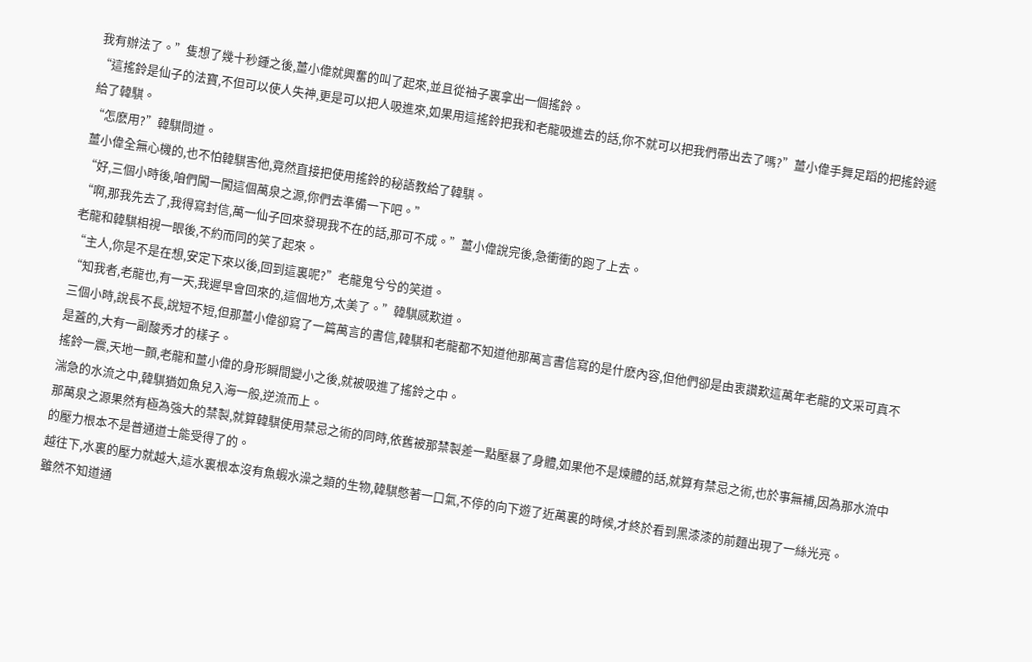我有辦法了。”隻想了幾十秒鍾之後,薑小偉就興奮的叫了起來,並且從袖子裏拿出一個搖鈴。
“這搖鈴是仙子的法寶,不但可以使人失神,更是可以把人吸進來,如果用這搖鈴把我和老龍吸進去的話,你不就可以把我們帶出去了嗎?”薑小偉手舞足蹈的把搖鈴遞給了韓騏。
“怎麽用?”韓騏問道。
薑小偉全無心機的,也不怕韓騏害他,竟然直接把使用搖鈴的秘語教給了韓騏。
“好,三個小時後,咱們闖一闖這個萬泉之源,你們去準備一下吧。”
“啊,那我先去了,我得寫封信,萬一仙子回來發現我不在的話,那可不成。”薑小偉說完後,急衝衝的跑了上去。
老龍和韓騏相視一眼後,不約而同的笑了起來。
“主人,你是不是在想,安定下來以後,回到這裏呢?”老龍鬼兮兮的笑道。
“知我者,老龍也,有一天,我遲早會回來的,這個地方,太美了。”韓騏感歎道。
三個小時,說長不長,說短不短,但那薑小偉卻寫了一篇萬言的書信,韓騏和老龍都不知道他那萬言書信寫的是什麽內容,但他們卻是由衷讚歎這萬年老龍的文采可真不是蓋的,大有一副酸秀才的樣子。
搖鈴一震,天地一顫,老龍和薑小偉的身形瞬間變小之後,就被吸進了搖鈴之中。
湍急的水流之中,韓騏猶如魚兒入海一般,逆流而上。
那萬泉之源果然有極為強大的禁製,就算韓騏使用禁忌之術的同時,依舊被那禁製差一點壓暴了身體,如果他不是煉體的話,就算有禁忌之術,也於事無補,因為那水流中的壓力根本不是普通道士能受得了的。
越往下,水裏的壓力就越大,這水裏根本沒有魚蝦水澡之類的生物,韓騏憋著一口氣,不停的向下遊了近萬裏的時候,才終於看到黑漆漆的前麵出現了一絲光亮。
雖然不知道通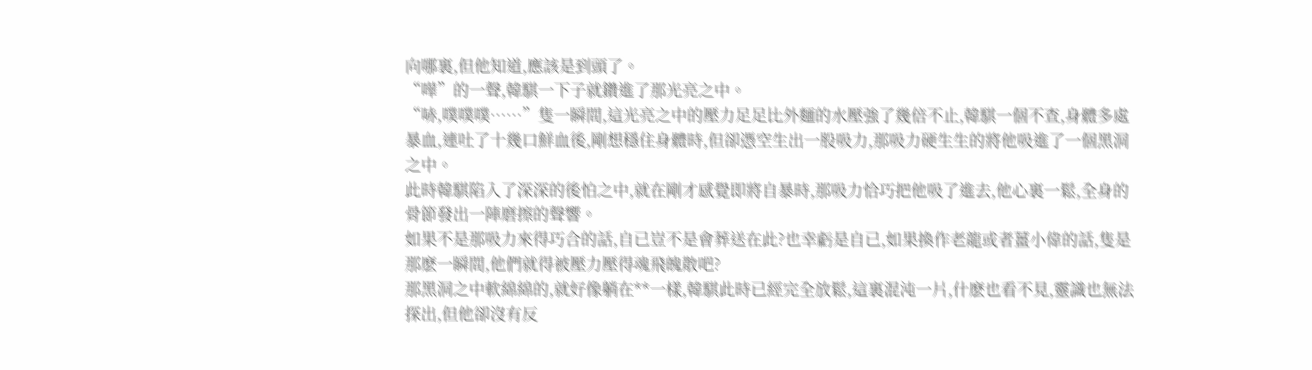向哪裏,但他知道,應該是到頭了。
“嘩”的一聲,韓騏一下子就鑽進了那光亮之中。
“哧,噗噗噗……”隻一瞬間,這光亮之中的壓力足足比外麵的水壓強了幾倍不止,韓騏一個不查,身體多處暴血,連吐了十幾口鮮血後,剛想穩住身體時,但卻憑空生出一股吸力,那吸力硬生生的將他吸進了一個黑洞之中。
此時韓騏陷入了深深的後怕之中,就在剛才感覺即將自暴時,那吸力恰巧把他吸了進去,他心裏一鬆,全身的骨節發出一陣磨擦的聲響。
如果不是那吸力來得巧合的話,自已豈不是會葬送在此?也幸虧是自已,如果換作老龍或者薑小偉的話,隻是那麽一瞬間,他們就得被壓力壓得魂飛魄散吧?
那黑洞之中軟綿綿的,就好像躺在**一樣,韓騏此時已經完全放鬆,這裏混沌一片,什麽也看不見,靈識也無法探出,但他卻沒有反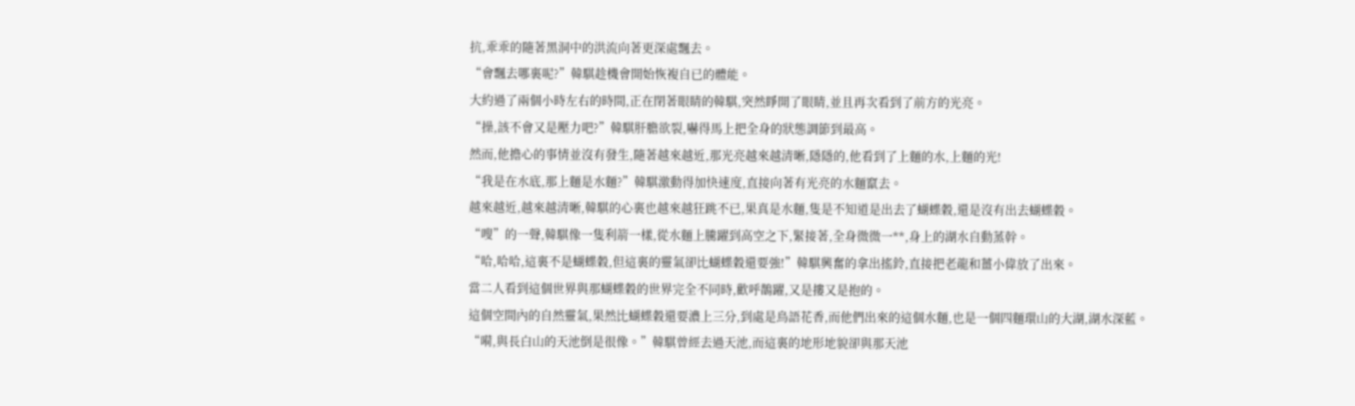抗,乖乖的隨著黑洞中的洪流向著更深處飄去。
“會飄去哪裏呢?”韓騏趁機會開始恢複自已的體能。
大約過了兩個小時左右的時間,正在閉著眼睛的韓騏,突然睜開了眼睛,並且再次看到了前方的光亮。
“操,該不會又是壓力吧?”韓騏肝膽欲裂,嚇得馬上把全身的狀態調節到最高。
然而,他擔心的事情並沒有發生,隨著越來越近,那光亮越來越清晰,隱隱的,他看到了上麵的水,上麵的光!
“我是在水底,那上麵是水麵?”韓騏激動得加快速度,直接向著有光亮的水麵竄去。
越來越近,越來越清晰,韓騏的心裏也越來越狂跳不已,果真是水麵,隻是不知道是出去了蝴蝶穀,還是沒有出去蝴蝶穀。
“嗖”的一聲,韓騏像一隻利箭一樣,從水麵上騰躍到高空之下,緊接著,全身微微一**,身上的湖水自動蒸幹。
“哈,哈哈,這裏不是蝴蝶穀,但這裏的靈氣卻比蝴蝶穀還要強!”韓騏興奮的拿出搖鈴,直接把老龍和薑小偉放了出來。
當二人看到這個世界與那蝴蝶穀的世界完全不同時,歡呼鵲躍,又是摟又是抱的。
這個空間內的自然靈氣,果然比蝴蝶穀還要濃上三分,到處是鳥語花香,而他們出來的這個水麵,也是一個四麵環山的大湖,湖水深藍。
“嗬,與長白山的天池倒是很像。”韓騏曾經去過天池,而這裏的地形地貌卻與那天池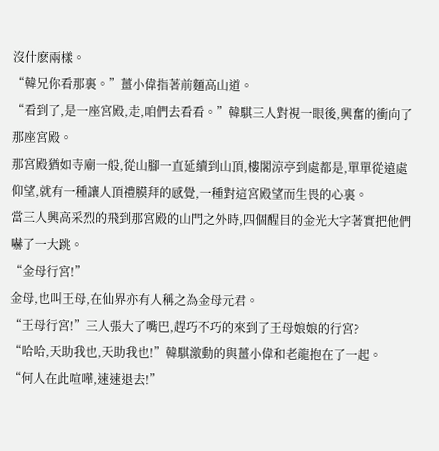沒什麽兩樣。
“韓兄你看那裏。”薑小偉指著前麵高山道。
“看到了,是一座宮殿,走,咱們去看看。”韓騏三人對視一眼後,興奮的衝向了那座宮殿。
那宮殿猶如寺廟一般,從山腳一直延續到山頂,樓閣涼亭到處都是,單單從遠處仰望,就有一種讓人頂禮膜拜的感覺,一種對這宮殿望而生畏的心裏。
當三人興高采烈的飛到那宮殿的山門之外時,四個醒目的金光大字著實把他們嚇了一大跳。
“金母行宮!”
金母,也叫王母,在仙界亦有人稱之為金母元君。
“王母行宮!”三人張大了嘴巴,趕巧不巧的來到了王母娘娘的行宮?
“哈哈,天助我也,天助我也!”韓騏激動的與薑小偉和老龍抱在了一起。
“何人在此喧嘩,速速退去!”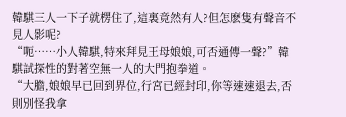韓騏三人一下子就楞住了,這裏竟然有人?但怎麽隻有聲音不見人影呢?
“呃……小人韓騏,特來拜見王母娘娘,可否通傳一聲?”韓騏試探性的對著空無一人的大門抱拳道。
“大膽,娘娘早已回到界位,行宮已經封印,你等速速退去,否則別怪我拿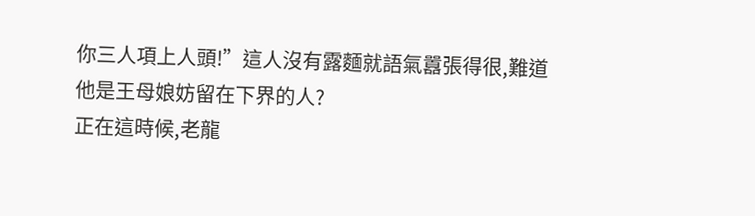你三人項上人頭!”這人沒有露麵就語氣囂張得很,難道他是王母娘妨留在下界的人?
正在這時候,老龍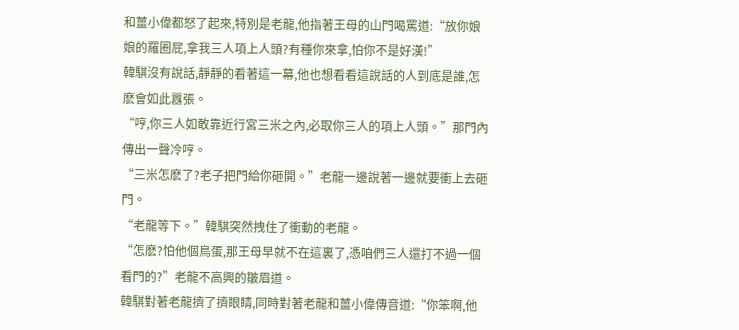和薑小偉都怒了起來,特別是老龍,他指著王母的山門喝罵道:“放你娘娘的羅圈屁,拿我三人項上人頭?有種你來拿,怕你不是好漢!”
韓騏沒有說話,靜靜的看著這一幕,他也想看看這說話的人到底是誰,怎麽會如此囂張。
“哼,你三人如敢靠近行宮三米之內,必取你三人的項上人頭。”那門內傳出一聲冷哼。
“三米怎麽了?老子把門給你砸開。”老龍一邊說著一邊就要衝上去砸門。
“老龍等下。”韓騏突然拽住了衝動的老龍。
“怎麽?怕他個鳥蛋,那王母早就不在這裏了,憑咱們三人還打不過一個看門的?”老龍不高興的皺眉道。
韓騏對著老龍擠了擠眼睛,同時對著老龍和薑小偉傳音道:“你笨啊,他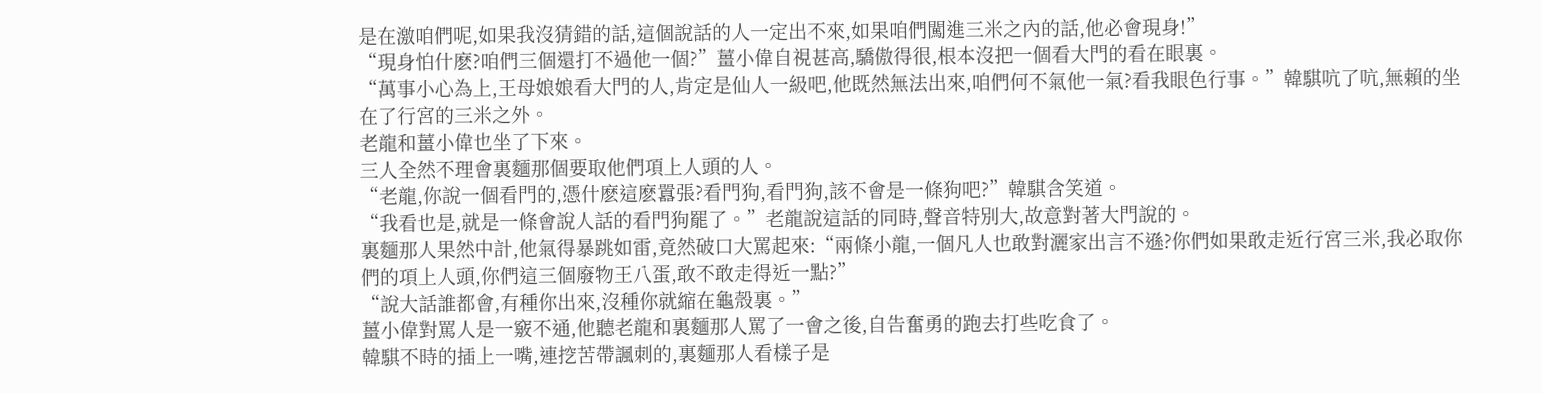是在激咱們呢,如果我沒猜錯的話,這個說話的人一定出不來,如果咱們闖進三米之內的話,他必會現身!”
“現身怕什麽?咱們三個還打不過他一個?”薑小偉自視甚高,驕傲得很,根本沒把一個看大門的看在眼裏。
“萬事小心為上,王母娘娘看大門的人,肯定是仙人一級吧,他既然無法出來,咱們何不氣他一氣?看我眼色行事。”韓騏吭了吭,無賴的坐在了行宮的三米之外。
老龍和薑小偉也坐了下來。
三人全然不理會裏麵那個要取他們項上人頭的人。
“老龍,你說一個看門的,憑什麽這麽囂張?看門狗,看門狗,該不會是一條狗吧?”韓騏含笑道。
“我看也是,就是一條會說人話的看門狗罷了。”老龍說這話的同時,聲音特別大,故意對著大門說的。
裏麵那人果然中計,他氣得暴跳如雷,竟然破口大罵起來:“兩條小龍,一個凡人也敢對灑家出言不遜?你們如果敢走近行宮三米,我必取你們的項上人頭,你們這三個廢物王八蛋,敢不敢走得近一點?”
“說大話誰都會,有種你出來,沒種你就縮在龜殼裏。”
薑小偉對罵人是一竅不通,他聽老龍和裏麵那人罵了一會之後,自告奮勇的跑去打些吃食了。
韓騏不時的插上一嘴,連挖苦帶諷刺的,裏麵那人看樣子是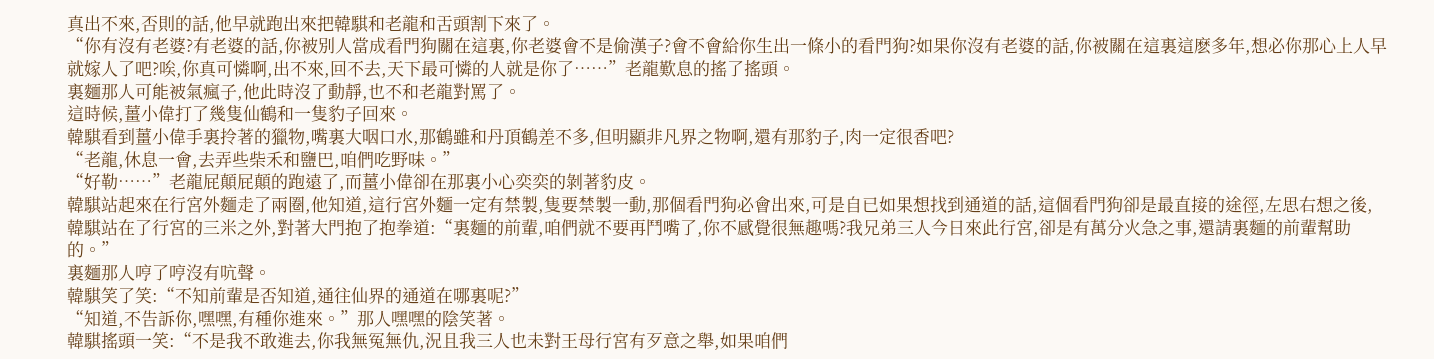真出不來,否則的話,他早就跑出來把韓騏和老龍和舌頭割下來了。
“你有沒有老婆?有老婆的話,你被別人當成看門狗關在這裏,你老婆會不是偷漢子?會不會給你生出一條小的看門狗?如果你沒有老婆的話,你被關在這裏這麽多年,想必你那心上人早就嫁人了吧?唉,你真可憐啊,出不來,回不去,天下最可憐的人就是你了……”老龍歎息的搖了搖頭。
裏麵那人可能被氣瘋子,他此時沒了動靜,也不和老龍對罵了。
這時候,薑小偉打了幾隻仙鶴和一隻豹子回來。
韓騏看到薑小偉手裏拎著的獵物,嘴裏大咽口水,那鶴雖和丹頂鶴差不多,但明顯非凡界之物啊,還有那豹子,肉一定很香吧?
“老龍,休息一會,去弄些柴禾和鹽巴,咱們吃野味。”
“好勒……”老龍屁顛屁顛的跑遠了,而薑小偉卻在那裏小心奕奕的剝著豹皮。
韓騏站起來在行宮外麵走了兩圈,他知道,這行宮外麵一定有禁製,隻要禁製一動,那個看門狗必會出來,可是自已如果想找到通道的話,這個看門狗卻是最直接的途徑,左思右想之後,韓騏站在了行宮的三米之外,對著大門抱了抱拳道:“裏麵的前輩,咱們就不要再鬥嘴了,你不感覺很無趣嗎?我兄弟三人今日來此行宮,卻是有萬分火急之事,還請裏麵的前輩幫助的。”
裏麵那人哼了哼沒有吭聲。
韓騏笑了笑:“不知前輩是否知道,通往仙界的通道在哪裏呢?”
“知道,不告訴你,嘿嘿,有種你進來。”那人嘿嘿的陰笑著。
韓騏搖頭一笑:“不是我不敢進去,你我無冤無仇,況且我三人也未對王母行宮有歹意之舉,如果咱們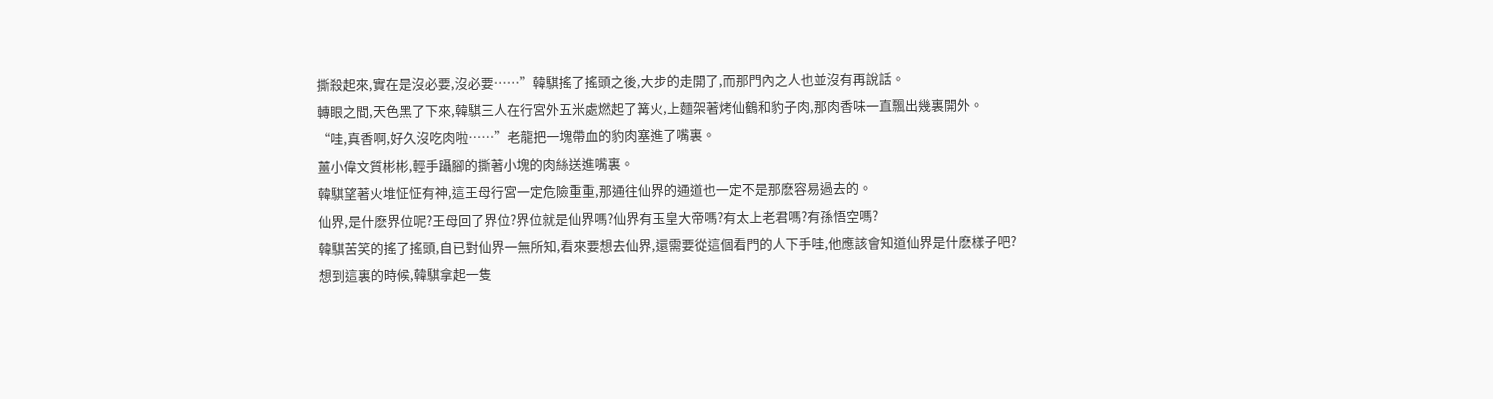撕殺起來,實在是沒必要,沒必要……”韓騏搖了搖頭之後,大步的走開了,而那門內之人也並沒有再說話。
轉眼之間,天色黑了下來,韓騏三人在行宮外五米處燃起了篝火,上麵架著烤仙鶴和豹子肉,那肉香味一直飄出幾裏開外。
“哇,真香啊,好久沒吃肉啦……”老龍把一塊帶血的豹肉塞進了嘴裏。
薑小偉文質彬彬,輕手躡腳的撕著小塊的肉絲送進嘴裏。
韓騏望著火堆怔怔有神,這王母行宮一定危險重重,那通往仙界的通道也一定不是那麽容易過去的。
仙界,是什麽界位呢?王母回了界位?界位就是仙界嗎?仙界有玉皇大帝嗎?有太上老君嗎?有孫悟空嗎?
韓騏苦笑的搖了搖頭,自已對仙界一無所知,看來要想去仙界,還需要從這個看門的人下手哇,他應該會知道仙界是什麽樣子吧?
想到這裏的時候,韓騏拿起一隻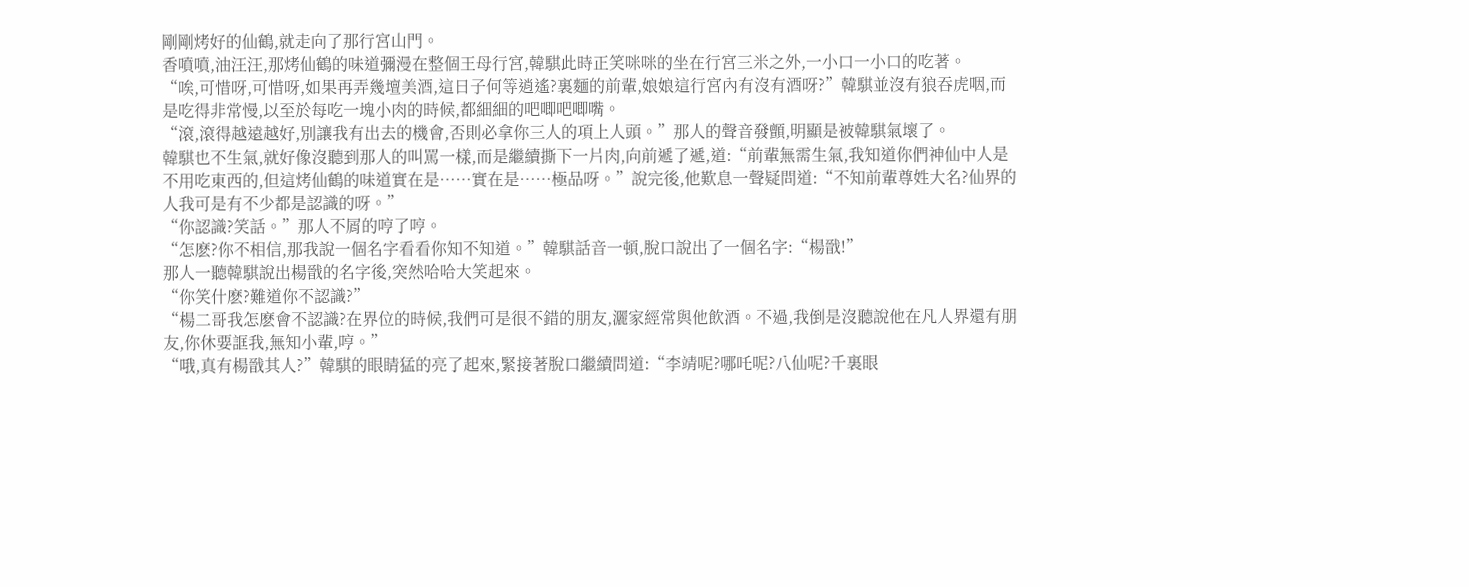剛剛烤好的仙鶴,就走向了那行宮山門。
香噴噴,油汪汪,那烤仙鶴的味道彌漫在整個王母行宮,韓騏此時正笑咪咪的坐在行宮三米之外,一小口一小口的吃著。
“唉,可惜呀,可惜呀,如果再弄幾壇美酒,這日子何等逍遙?裏麵的前輩,娘娘這行宮內有沒有酒呀?”韓騏並沒有狼吞虎咽,而是吃得非常慢,以至於每吃一塊小肉的時候,都細細的吧唧吧唧嘴。
“滾,滾得越遠越好,別讓我有出去的機會,否則必拿你三人的項上人頭。”那人的聲音發顫,明顯是被韓騏氣壞了。
韓騏也不生氣,就好像沒聽到那人的叫罵一樣,而是繼續撕下一片肉,向前遞了遞,道:“前輩無需生氣,我知道你們神仙中人是不用吃東西的,但這烤仙鶴的味道實在是……實在是……極品呀。”說完後,他歎息一聲疑問道:“不知前輩尊姓大名?仙界的人我可是有不少都是認識的呀。”
“你認識?笑話。”那人不屑的哼了哼。
“怎麽?你不相信,那我說一個名字看看你知不知道。”韓騏話音一頓,脫口說出了一個名字:“楊戩!”
那人一聽韓騏說出楊戩的名字後,突然哈哈大笑起來。
“你笑什麽?難道你不認識?”
“楊二哥我怎麽會不認識?在界位的時候,我們可是很不錯的朋友,灑家經常與他飲酒。不過,我倒是沒聽說他在凡人界還有朋友,你休要誆我,無知小輩,哼。”
“哦,真有楊戩其人?”韓騏的眼睛猛的亮了起來,緊接著脫口繼續問道:“李靖呢?哪吒呢?八仙呢?千裏眼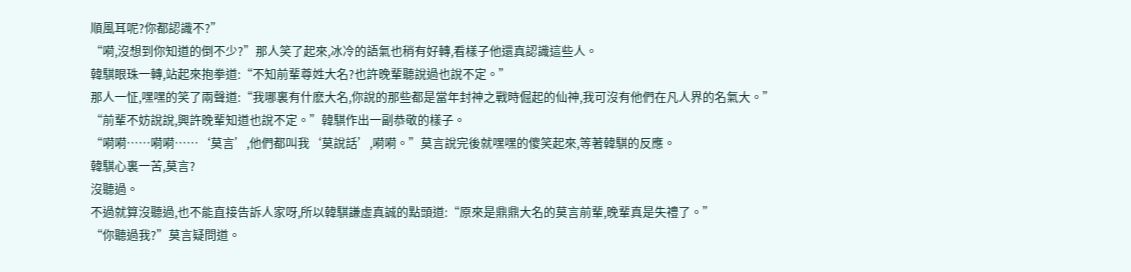順風耳呢?你都認識不?”
“嗬,沒想到你知道的倒不少?”那人笑了起來,冰冷的語氣也稍有好轉,看樣子他還真認識這些人。
韓騏眼珠一轉,站起來抱拳道:“不知前輩尊姓大名?也許晚輩聽說過也說不定。”
那人一怔,嘿嘿的笑了兩聲道:“我哪裏有什麽大名,你說的那些都是當年封神之戰時倔起的仙神,我可沒有他們在凡人界的名氣大。”
“前輩不妨說說,興許晚輩知道也說不定。”韓騏作出一副恭敬的樣子。
“嗬嗬……嗬嗬……‘莫言’,他們都叫我‘莫說話’,嗬嗬。”莫言說完後就嘿嘿的傻笑起來,等著韓騏的反應。
韓騏心裏一苦,莫言?
沒聽過。
不過就算沒聽過,也不能直接告訴人家呀,所以韓騏謙虛真誠的點頭道:“原來是鼎鼎大名的莫言前輩,晚輩真是失禮了。”
“你聽過我?”莫言疑問道。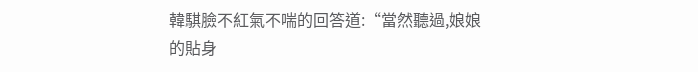韓騏臉不紅氣不喘的回答道:“當然聽過,娘娘的貼身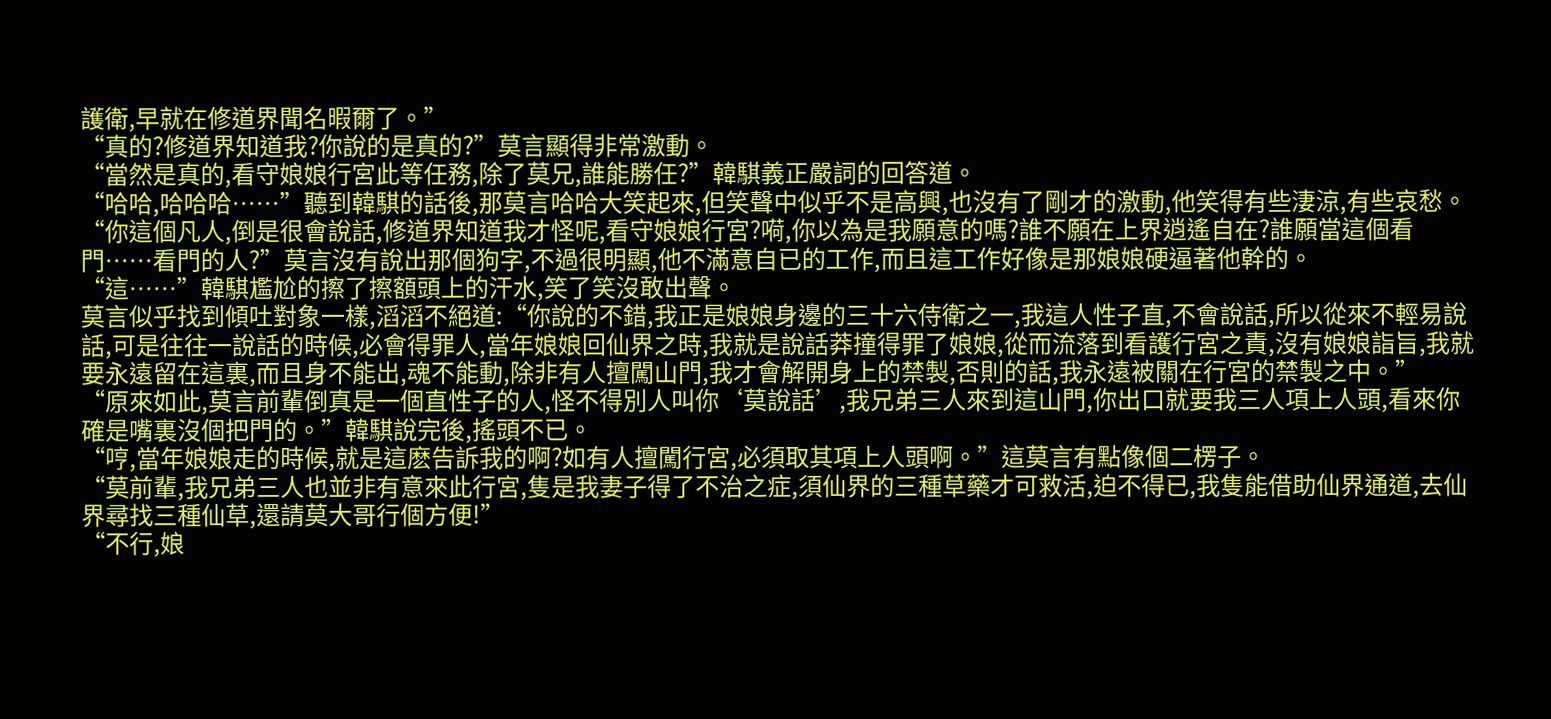護衛,早就在修道界聞名暇爾了。”
“真的?修道界知道我?你說的是真的?”莫言顯得非常激動。
“當然是真的,看守娘娘行宮此等任務,除了莫兄,誰能勝任?”韓騏義正嚴詞的回答道。
“哈哈,哈哈哈……”聽到韓騏的話後,那莫言哈哈大笑起來,但笑聲中似乎不是高興,也沒有了剛才的激動,他笑得有些淒涼,有些哀愁。
“你這個凡人,倒是很會說話,修道界知道我才怪呢,看守娘娘行宮?嗬,你以為是我願意的嗎?誰不願在上界逍遙自在?誰願當這個看門……看門的人?”莫言沒有說出那個狗字,不過很明顯,他不滿意自已的工作,而且這工作好像是那娘娘硬逼著他幹的。
“這……”韓騏尷尬的擦了擦額頭上的汗水,笑了笑沒敢出聲。
莫言似乎找到傾吐對象一樣,滔滔不絕道:“你說的不錯,我正是娘娘身邊的三十六侍衛之一,我這人性子直,不會說話,所以從來不輕易說話,可是往往一說話的時候,必會得罪人,當年娘娘回仙界之時,我就是說話莽撞得罪了娘娘,從而流落到看護行宮之責,沒有娘娘詣旨,我就要永遠留在這裏,而且身不能出,魂不能動,除非有人擅闖山門,我才會解開身上的禁製,否則的話,我永遠被關在行宮的禁製之中。”
“原來如此,莫言前輩倒真是一個直性子的人,怪不得別人叫你‘莫說話’,我兄弟三人來到這山門,你出口就要我三人項上人頭,看來你確是嘴裏沒個把門的。”韓騏說完後,搖頭不已。
“哼,當年娘娘走的時候,就是這麽告訴我的啊?如有人擅闖行宮,必須取其項上人頭啊。”這莫言有點像個二楞子。
“莫前輩,我兄弟三人也並非有意來此行宮,隻是我妻子得了不治之症,須仙界的三種草藥才可救活,迫不得已,我隻能借助仙界通道,去仙界尋找三種仙草,還請莫大哥行個方便!”
“不行,娘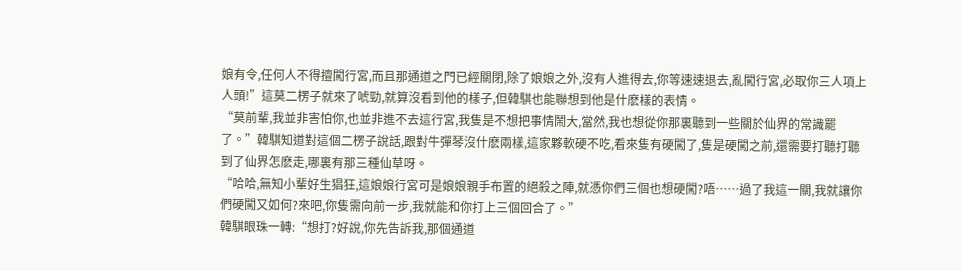娘有令,任何人不得擅闖行宮,而且那通道之門已經關閉,除了娘娘之外,沒有人進得去,你等速速退去,亂闖行宮,必取你三人項上人頭!”這莫二楞子就來了唬勁,就算沒看到他的樣子,但韓騏也能聯想到他是什麽樣的表情。
“莫前輩,我並非害怕你,也並非進不去這行宮,我隻是不想把事情鬧大,當然,我也想從你那裏聽到一些關於仙界的常識罷了。”韓騏知道對這個二楞子說話,跟對牛彈琴沒什麽兩樣,這家夥軟硬不吃,看來隻有硬闖了,隻是硬闖之前,還需要打聽打聽到了仙界怎麽走,哪裏有那三種仙草呀。
“哈哈,無知小輩好生猖狂,這娘娘行宮可是娘娘親手布置的絕殺之陣,就憑你們三個也想硬闖?唔……過了我這一關,我就讓你們硬闖又如何?來吧,你隻需向前一步,我就能和你打上三個回合了。”
韓騏眼珠一轉:“想打?好說,你先告訴我,那個通道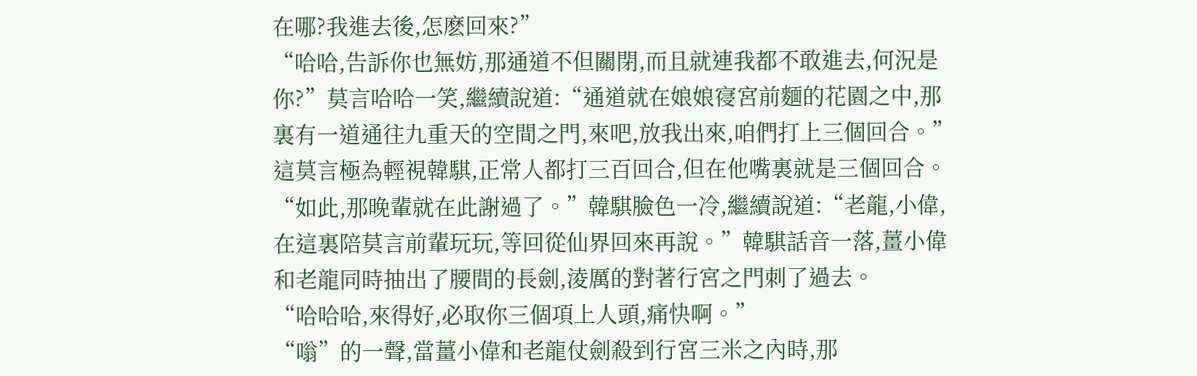在哪?我進去後,怎麽回來?”
“哈哈,告訴你也無妨,那通道不但關閉,而且就連我都不敢進去,何況是你?”莫言哈哈一笑,繼續說道:“通道就在娘娘寑宮前麵的花園之中,那裏有一道通往九重天的空間之門,來吧,放我出來,咱們打上三個回合。”這莫言極為輕視韓騏,正常人都打三百回合,但在他嘴裏就是三個回合。
“如此,那晚輩就在此謝過了。”韓騏臉色一冷,繼續說道:“老龍,小偉,在這裏陪莫言前輩玩玩,等回從仙界回來再說。”韓騏話音一落,薑小偉和老龍同時抽出了腰間的長劍,淩厲的對著行宮之門刺了過去。
“哈哈哈,來得好,必取你三個項上人頭,痛快啊。”
“嗡”的一聲,當薑小偉和老龍仗劍殺到行宮三米之內時,那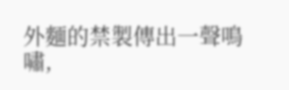外麵的禁製傳出一聲鳴嘯,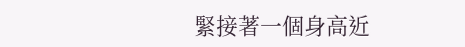緊接著一個身高近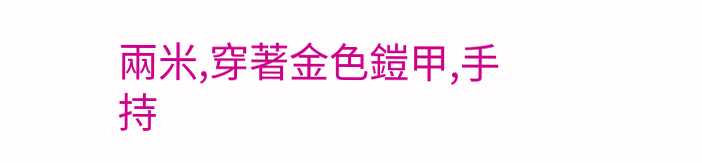兩米,穿著金色鎧甲,手持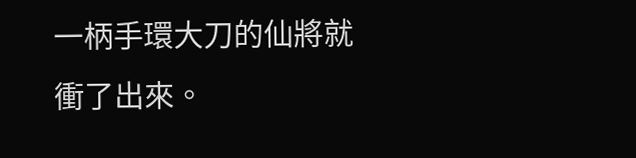一柄手環大刀的仙將就衝了出來。